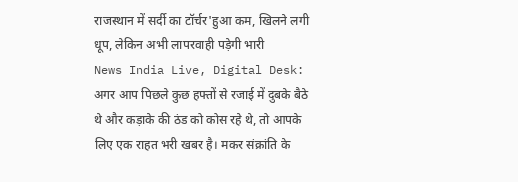राजस्थान में सर्दी का टॉर्चर'हुआ कम, खिलने लगी धूप, लेकिन अभी लापरवाही पड़ेगी भारी
News India Live, Digital Desk: अगर आप पिछले कुछ हफ्तों से रजाई में दुबके बैठे थे और कड़ाके की ठंड को कोस रहे थे, तो आपके लिए एक राहत भरी खबर है। मकर संक्रांति के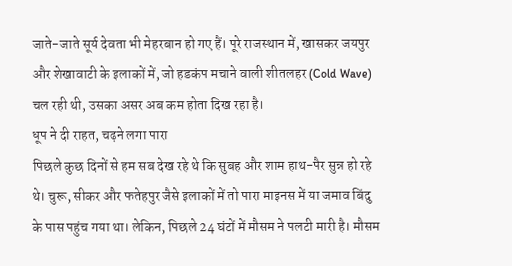जाते-जाते सूर्य देवता भी मेहरबान हो गए हैं। पूरे राजस्थान में, खासकर जयपुर और शेखावाटी के इलाकों में, जो हडकंप मचाने वाली शीतलहर (Cold Wave) चल रही थी, उसका असर अब कम होता दिख रहा है।
धूप ने दी राहत, चढ़ने लगा पारा
पिछले कुछ दिनों से हम सब देख रहे थे कि सुबह और शाम हाथ-पैर सुन्न हो रहे थे। चुरू, सीकर और फतेहपुर जैसे इलाकों में तो पारा माइनस में या जमाव बिंदु के पास पहुंच गया था। लेकिन, पिछले 24 घंटों में मौसम ने पलटी मारी है। मौसम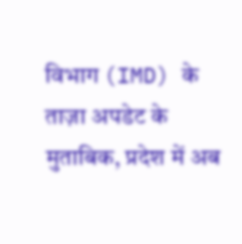विभाग (IMD) के ताज़ा अपडेट के मुताबिक, प्रदेश में अब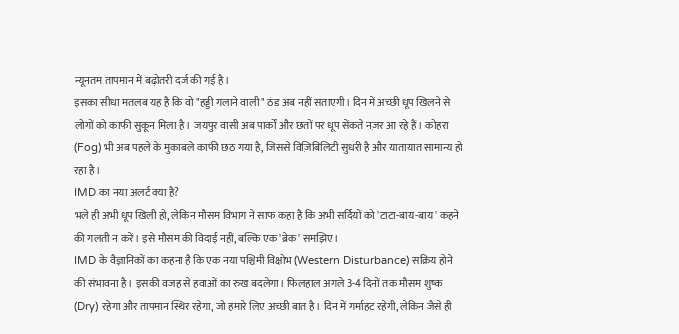न्यूनतम तापमान में बढ़ोतरी दर्ज की गई है।
इसका सीधा मतलब यह है कि वो "हड्डी गलाने वाली" ठंड अब नहीं सताएगी। दिन में अच्छी धूप खिलने से लोगों को काफी सुकून मिला है। जयपुर वासी अब पार्कों और छतों पर धूप सेंकते नज़र आ रहे हैं। कोहरा (Fog) भी अब पहले के मुकाबले काफी छठ गया है, जिससे विज़िबिलिटी सुधरी है और यातायात सामान्य हो रहा है।
IMD का नया अलर्ट क्या है?
भले ही अभी धूप खिली हो, लेकिन मौसम विभाग ने साफ कहा है कि अभी सर्दियों को 'टाटा-बाय-बाय' कहने की गलती न करें। इसे मौसम की विदाई नहीं, बल्कि एक 'ब्रेक' समझिए।
IMD के वैज्ञानिकों का कहना है कि एक नया पश्चिमी विक्षोभ (Western Disturbance) सक्रिय होने की संभावना है। इसकी वजह से हवाओं का रुख बदलेगा। फिलहाल अगले 3-4 दिनों तक मौसम शुष्क (Dry) रहेगा और तापमान स्थिर रहेगा, जो हमारे लिए अच्छी बात है। दिन में गर्माहट रहेगी, लेकिन जैसे ही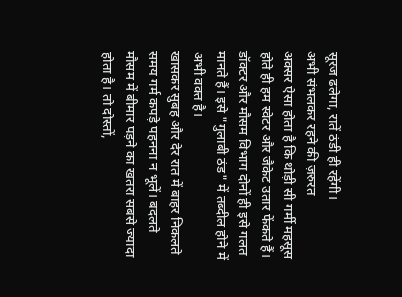सूरज ढलेगा, रातें ठंडी ही रहेंगी।
अभी संभलकर रहने की ज़रुरत
अक्सर ऐसा होता है कि थोड़ी सी गर्मी महसूस होते ही हम स्वेटर और जैकेट उतार फेंकते हैं। डॉक्टर और मौसम विभाग दोनों ही इसे गलत मानते हैं। इसे "गुलाबी ठंड" में तब्दील होने में अभी वक्त है।
खासकर सुबह और देर रात में बाहर निकलते समय गर्म कपड़े पहनना न भूलें। बदलते मौसम में बीमार पड़ने का खतरा सबसे ज्यादा होता है। तो दोस्तों,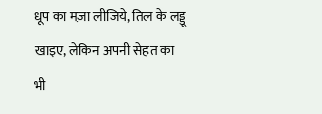धूप का मज़ा लीजिये, तिल के लड्डू खाइए, लेकिन अपनी सेहत का भी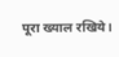पूरा ख्याल रखिये।